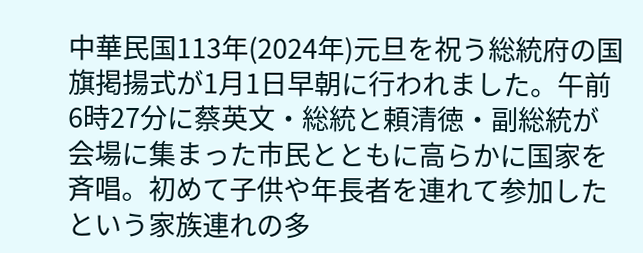中華民国113年(2024年)元旦を祝う総統府の国旗掲揚式が1月1日早朝に行われました。午前6時27分に蔡英文・総統と頼清徳・副総統が会場に集まった市民とともに高らかに国家を斉唱。初めて子供や年長者を連れて参加したという家族連れの多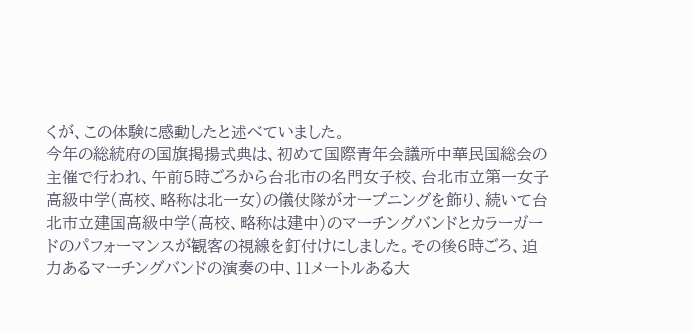くが、この体験に感動したと述べていました。
今年の総統府の国旗掲揚式典は、初めて国際青年会議所中華民国総会の主催で行われ、午前5時ごろから台北市の名門女子校、台北市立第一女子高級中学(高校、略称は北一女)の儀仗隊がオープニングを飾り、続いて台北市立建国高級中学(高校、略称は建中)のマーチングバンドとカラーガードのパフォーマンスが観客の視線を釘付けにしました。その後6時ごろ、迫力あるマーチングバンドの演奏の中、11メートルある大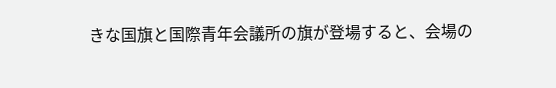きな国旗と国際青年会議所の旗が登場すると、会場の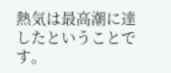熱気は最高潮に達したということです。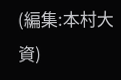(編集:本村大資)